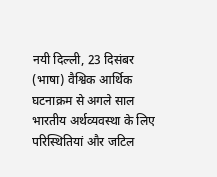नयी दिल्ली, 23 दिसंबर (भाषा) वैश्विक आर्थिक घटनाक्रम से अगले साल भारतीय अर्थव्यवस्था के लिए परिस्थितियां और जटिल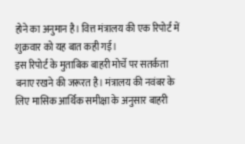होने का अनुमान है। वित्त मंत्रालय की एक रिपोर्ट में शुक्रवार को यह बात कही गई।
इस रिपोर्ट के मुताबिक बाहरी मोर्चे पर सतर्कता बनाए रखने की जरूरत है। मंत्रालय की नवंबर के लिए मासिक आर्थिक समीक्षा के अनुसार बाहरी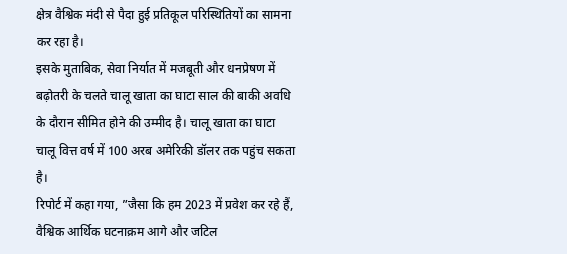क्षेत्र वैश्विक मंदी से पैदा हुई प्रतिकूल परिस्थितियों का सामना कर रहा है।
इसके मुताबिक, सेवा निर्यात में मजबूती और धनप्रेषण में बढ़ोतरी के चलते चालू खाता का घाटा साल की बाकी अवधि के दौरान सीमित होने की उम्मीद है। चालू खाता का घाटा चालू वित्त वर्ष में 100 अरब अमेरिकी डॉलर तक पहुंच सकता है।
रिपोर्ट में कहा गया, ”जैसा कि हम 2023 में प्रवेश कर रहे हैं, वैश्विक आर्थिक घटनाक्रम आगे और जटिल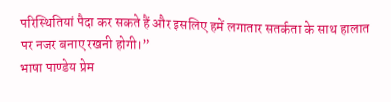परिस्थितियां पैदा कर सकते हैं और इसलिए हमें लगातार सतर्कता के साथ हालात पर नजर बनाए रखनी होगी।”
भाषा पाण्डेय प्रेम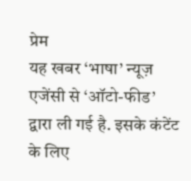प्रेम
यह खबर ‘भाषा’ न्यूज़ एजेंसी से ‘ऑटो-फीड’ द्वारा ली गई है. इसके कंटेंट के लिए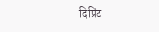दिप्रिंट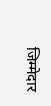जिम्मेदार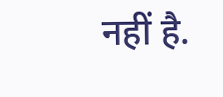नहीं है.